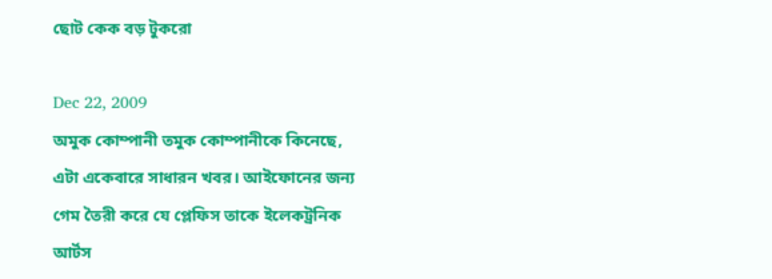ছোট কেক বড় টুকরো

Dec 22, 2009
অমুক কোম্পানী তমুক কোম্পানীকে কিনেছে, এটা একেবারে সাধারন খবর। আইফোনের জন্য গেম তৈরী করে যে প্লেফিস তাকে ইলেকট্রনিক আর্টস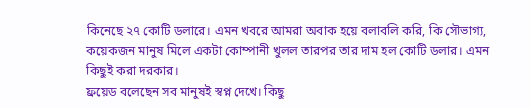কিনেছে ২৭ কোটি ডলারে। এমন খবরে আমরা অবাক হয়ে বলাবলি করি, কি সৌভাগ্য, কয়েকজন মানুষ মিলে একটা কোম্পানী খুলল তারপর তার দাম হল কোটি ডলার। এমন কিছুই করা দরকার।
ফ্রয়েড বলেছেন সব মানুষই স্বপ্ন দেখে। কিছু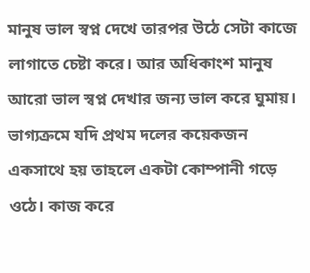মানুষ ভাল স্বপ্ন দেখে তারপর উঠে সেটা কাজে লাগাতে চেষ্টা করে। আর অধিকাংশ মানুষ আরো ভাল স্বপ্ন দেখার জন্য ভাল করে ঘুমায়।
ভাগ্যক্রমে যদি প্রথম দলের কয়েকজন একসাথে হয় তাহলে একটা কোম্পানী গড়ে ওঠে। কাজ করে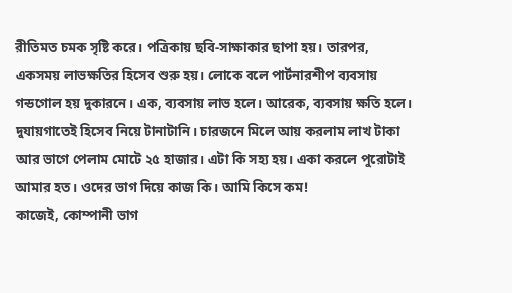রীতিমত চমক সৃষ্টি করে। পত্রিকায় ছবি-সাক্ষাকার ছাপা হয়। তারপর,
একসময় লাভক্ষতির হিসেব শুরু হয়। লোকে বলে পার্টনারশীপ ব্যবসায় গন্ডগোল হয় দুকারনে। এক, ব্যবসায় লাভ হলে। আরেক, ব্যবসায় ক্ষতি হলে। দুযায়গাতেই হিসেব নিয়ে টানাটানি। চারজনে মিলে আয় করলাম লাখ টাকা আর ভাগে পেলাম মোটে ২৫ হাজার। এটা কি সহ্য হয়। একা করলে পুরোটাই আমার হত। ওদের ভাগ দিয়ে কাজ কি। আমি কিসে কম!
কাজেই, কোম্পানী ভাগ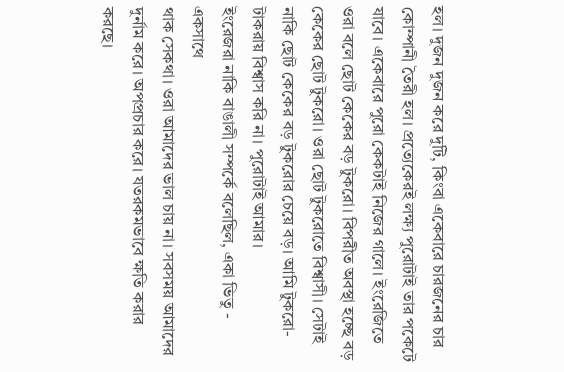হল। দুজন দুজন করে দুটি, কিংবা একেবারে চারজনের চার কোম্পানী তৈরী হল। প্রত্যেকেরই লক্ষ্য পুরোটাই তার পকেটে যাবে। একেবারে পুরো কেকটাই নিজের গালে। ইংরেজিতে ওরা বলে ছোট কেকের বড় টুকরো। বিপরীত অবস্থা হচ্ছে বড় কেকের ছোট টুকরো। ওরা ছোট টুকরোতে বিশ্বাসী। সেটাই নাকি ছোট কেকের বড় টুকরোর চেয়ে বড়। আমি টুকরো-টাকরায় বিশ্বাস করি না। পুরোটাই আমার।
ইংরেজরা নাকি বাঙালী সম্পর্কে বলেছিল, একা ভিতু - একসাথে
থাক সেকথা। ওরা আমাদের ভাল চায় না। সবসময় আমাদের দুর্নাম করে। অপপ্রচার করে। যতরকমভাবে ক্ষতি করার করছে।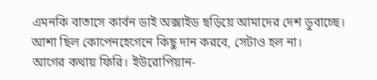এমনকি বাতাসে কার্বন ডাই অক্সাইড ছড়িয়ে আমাদের দেশ ডুবাচ্ছে। আশা ছিল কোপেনহেগেনে কিছু দান করবে, সেটাও হল না।
আগের কথায় ফিরি। ইউরোপিয়ান-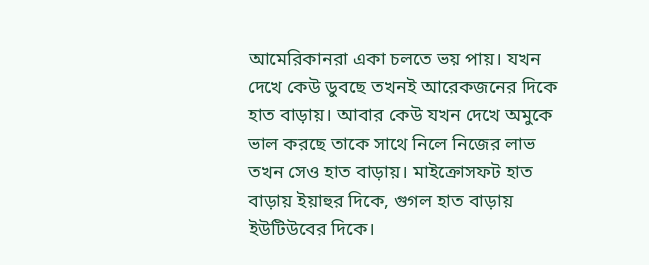আমেরিকানরা একা চলতে ভয় পায়। যখন দেখে কেউ ডুবছে তখনই আরেকজনের দিকে হাত বাড়ায়। আবার কেউ যখন দেখে অমুকে ভাল করছে তাকে সাথে নিলে নিজের লাভ তখন সেও হাত বাড়ায়। মাইক্রোসফট হাত বাড়ায় ইয়াহুর দিকে, গুগল হাত বাড়ায় ইউটিউবের দিকে।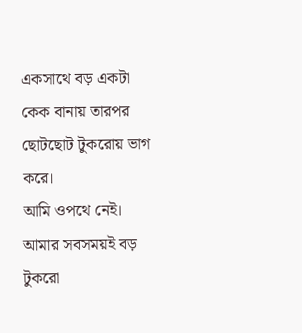একসাথে বড় একটা কেক বানায় তারপর ছোটছোট টুকরোয় ভাগ করে।
আমি ওপথে নেই। আমার সবসময়ই বড় টুকরো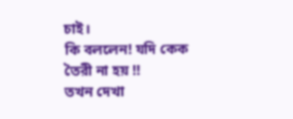চাই।
কি বললেন! যদি কেক তৈরী না হয় !!
তখন দেখা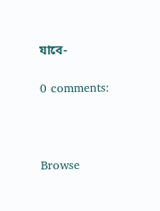যাবে-

0 comments:



Browse